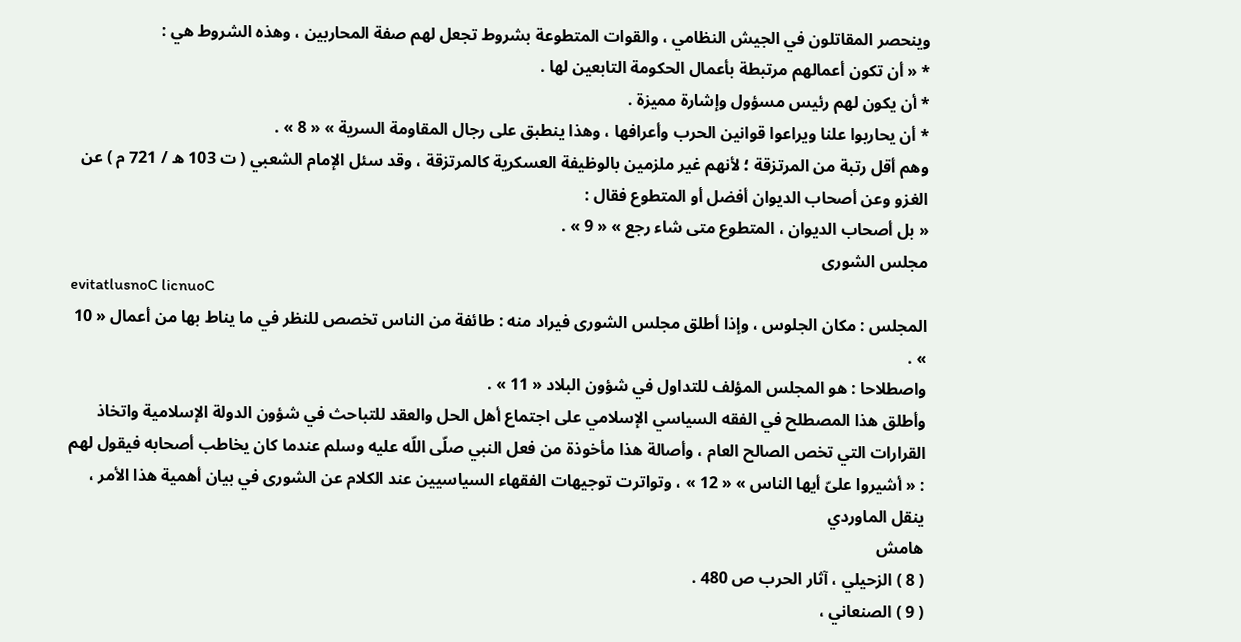وينحصر المقاتلون في الجيش النظامي ، والقوات المتطوعة بشروط تجعل لهم صفة المحاربين ، وهذه الشروط هي :
* « أن تكون أعمالهم مرتبطة بأعمال الحكومة التابعين لها .
* أن يكون لهم رئيس مسؤول وإشارة مميزة .
* أن يحاربوا علنا ويراعوا قوانين الحرب وأعرافها ، وهذا ينطبق على رجال المقاومة السرية » « 8 » .
وهم أقل رتبة من المرتزقة ؛ لأنهم غير ملزمين بالوظيفة العسكرية كالمرتزقة ، وقد سئل الإمام الشعبي ( ت 103 ه / 721 م ) عن الغزو وعن أصحاب الديوان أفضل أو المتطوع فقال :
« بل أصحاب الديوان ، المتطوع متى شاء رجع » « 9 » .
مجلس الشورى
evitatlusnoC licnuoC
المجلس : مكان الجلوس ، وإذا أطلق مجلس الشورى فيراد منه : طائفة من الناس تخصص للنظر في ما يناط بها من أعمال « 10 » .
واصطلاحا : هو المجلس المؤلف للتداول في شؤون البلاد « 11 » .
وأطلق هذا المصطلح في الفقه السياسي الإسلامي على اجتماع أهل الحل والعقد للتباحث في شؤون الدولة الإسلامية واتخاذ القرارات التي تخص الصالح العام ، وأصالة هذا مأخوذة من فعل النبي صلّى اللّه عليه وسلم عندما كان يخاطب أصحابه فيقول لهم : « أشيروا علىّ أيها الناس » « 12 » ، وتواترت توجيهات الفقهاء السياسيين عند الكلام عن الشورى في بيان أهمية هذا الأمر ، ينقل الماوردي
هامش
( 8 ) الزحيلي ، آثار الحرب ص 480 .
( 9 ) الصنعاني ،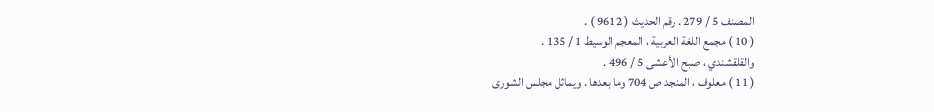المصنف 5 / 279 . رقم الحديث ( 9612 ) .
( 10 ) مجمع اللغة العربية ، المعجم الوسيط 1 / 135 .
والقلقشندي ، صبح الأعشى 5 / 496 .
( 11 ) معلوف ، المنجد ص 704 وما بعدها . ويماثل مجلس الشورى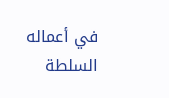في أعماله السلطة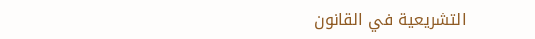التشريعية في القانون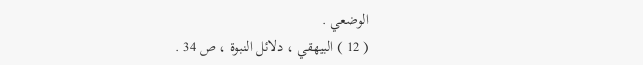الوضعي .
( 12 ) البيهقي ، دلائل النبوة ، ص 34 .